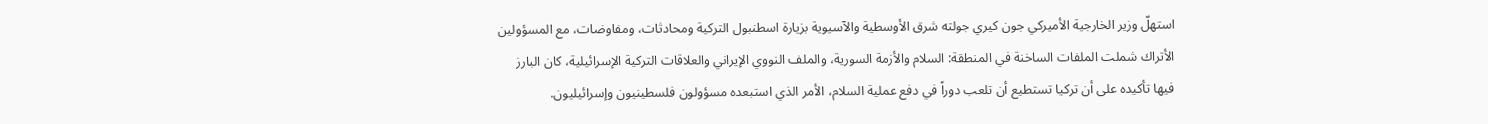استهلّ وزير الخارجية الأميركي جون كيري جولته شرق الأوسطية والآسيوية بزيارة اسطنبول التركية ومحادثات، ومفاوضات، مع المسؤولين الأتراك شملت الملفات الساخنة في المنطقة: السلام والأزمة السورية، والملف النووي الإيراني والعلاقات التركية الإسرائيلية، كان البارز فيها تأكيده على أن تركيا تستطيع أن تلعب دوراً في دفع عملية السلام، الأمر الذي استبعده مسؤولون فلسطينيون وإسرائيليون.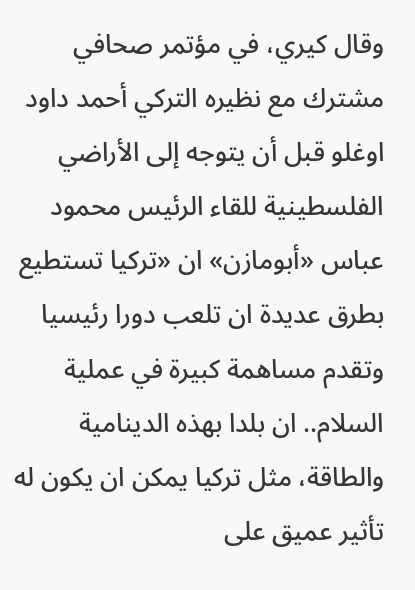وقال كيري، في مؤتمر صحافي مشترك مع نظيره التركي أحمد داود اوغلو قبل أن يتوجه إلى الأراضي الفلسطينية للقاء الرئيس محمود عباس «أبومازن» ان «تركيا تستطيع بطرق عديدة ان تلعب دورا رئيسيا وتقدم مساهمة كبيرة في عملية السلام.. ان بلدا بهذه الدينامية والطاقة، مثل تركيا يمكن ان يكون له تأثير عميق على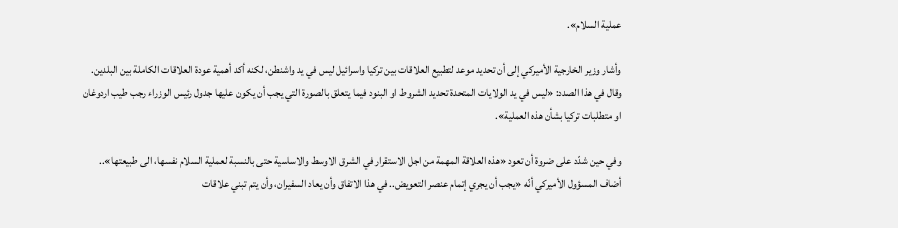عملية السلام».

وأشار وزير الخارجية الأميركي إلى أن تحديد موعد لتطبيع العلاقات بين تركيا واسرائيل ليس في يد واشنطن، لكنه أكد أهمية عودة العلاقات الكاملة بين البلدين. وقال في هذا الصدد: «ليس في يد الولايات المتحدة تحديد الشروط او البنود فيما يتعلق بالصورة التي يجب أن يكون عليها جدول رئيس الوزراء رجب طيب اردوغان او متطلبات تركيا بشأن هذه العملية».

وفي حين شدّد على ضروة أن تعود «هذه العلاقة المهمة من اجل الاستقرار في الشرق الاوسط والاساسية حتى بالنسبة لعملية السلام نفسها، الى طبيعتها».. أضاف المسؤول الأميركي أنّه «يجب أن يجري إتمام عنصر التعويض.. في هذا الاتفاق وأن يعاد السفيران، وأن يتم تبني علاقات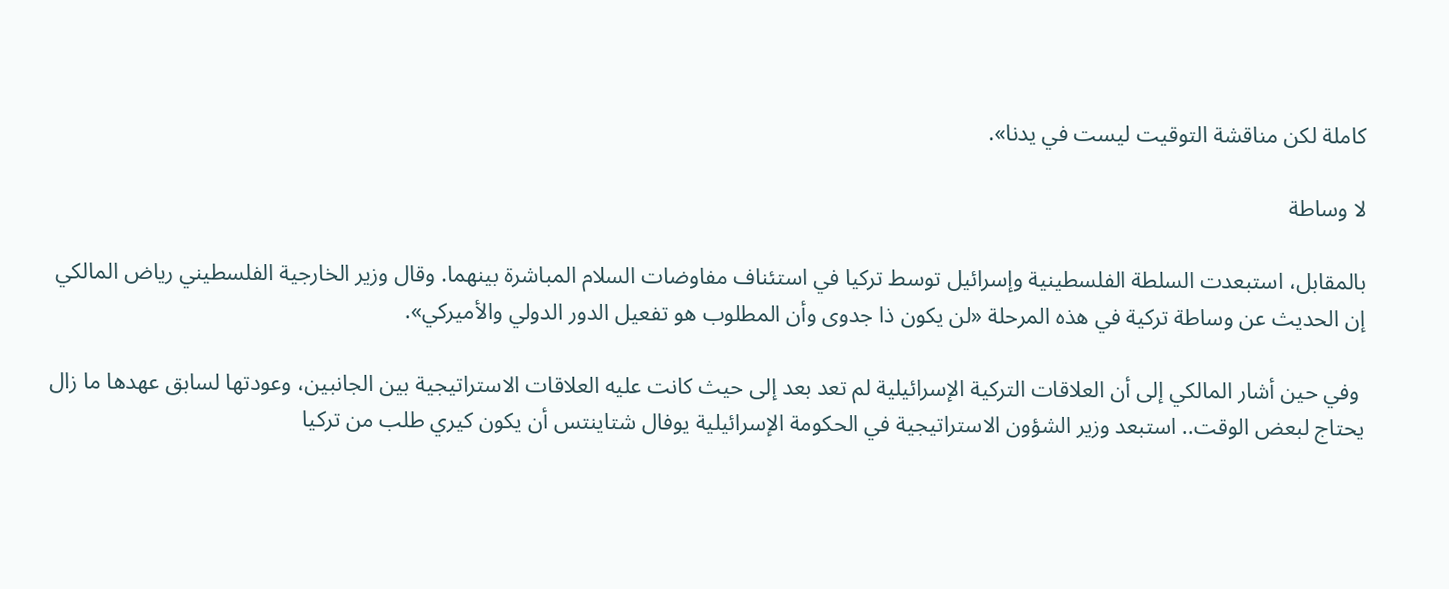كاملة لكن مناقشة التوقيت ليست في يدنا».

لا وساطة

بالمقابل، استبعدت السلطة الفلسطينية وإسرائيل توسط تركيا في استئناف مفاوضات السلام المباشرة بينهما. وقال وزير الخارجية الفلسطيني رياض المالكي إن الحديث عن وساطة تركية في هذه المرحلة «لن يكون ذا جدوى وأن المطلوب هو تفعيل الدور الدولي والأميركي».

 وفي حين أشار المالكي إلى أن العلاقات التركية الإسرائيلية لم تعد بعد إلى حيث كانت عليه العلاقات الاستراتيجية بين الجانبين، وعودتها لسابق عهدها ما زال يحتاج لبعض الوقت.. استبعد وزير الشؤون الاستراتيجية في الحكومة الإسرائيلية يوفال شتاينتس أن يكون كيري طلب من تركيا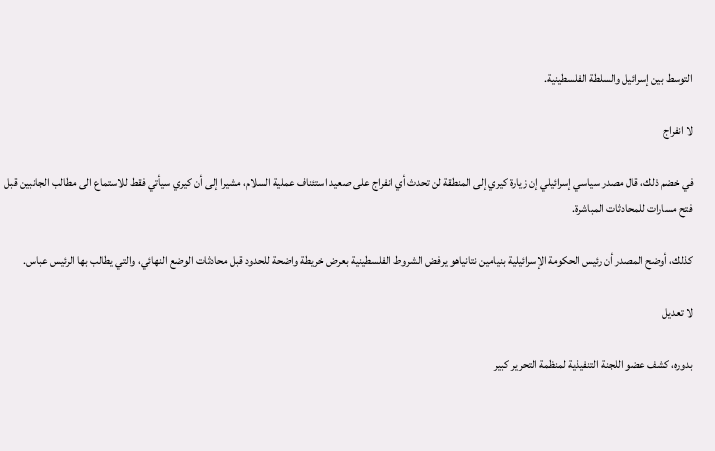التوسط بين إسرائيل والسلطة الفلسطينية.

لا انفراج

في خضم ذلك، قال مصدر سياسي إسرائيلي إن زيارة كيري إلى المنطقة لن تحدث أي انفراج على صعيد استئناف عملية السلام، مشيرا إلى أن كيري سيأتي فقط للاستماع الى مطالب الجانبين قبل فتح مسارات للمحادثات المباشرة.

كذلك، أوضح المصدر أن رئيس الحكومة الإسرائيلية بنيامين نتانياهو يرفض الشروط الفلسطينية بعرض خريطة واضحة للحدود قبل محادثات الوضع النهائي، والتي يطالب بها الرئيس عباس.

لا تعديل

بدوره، كشف عضو اللجنة التنفيذية لمنظمة التحرير كبير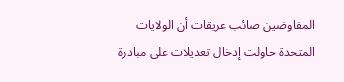المفاوضين صائب عريقات أن الولايات المتحدة حاولت إدخال تعديلات على مبادرة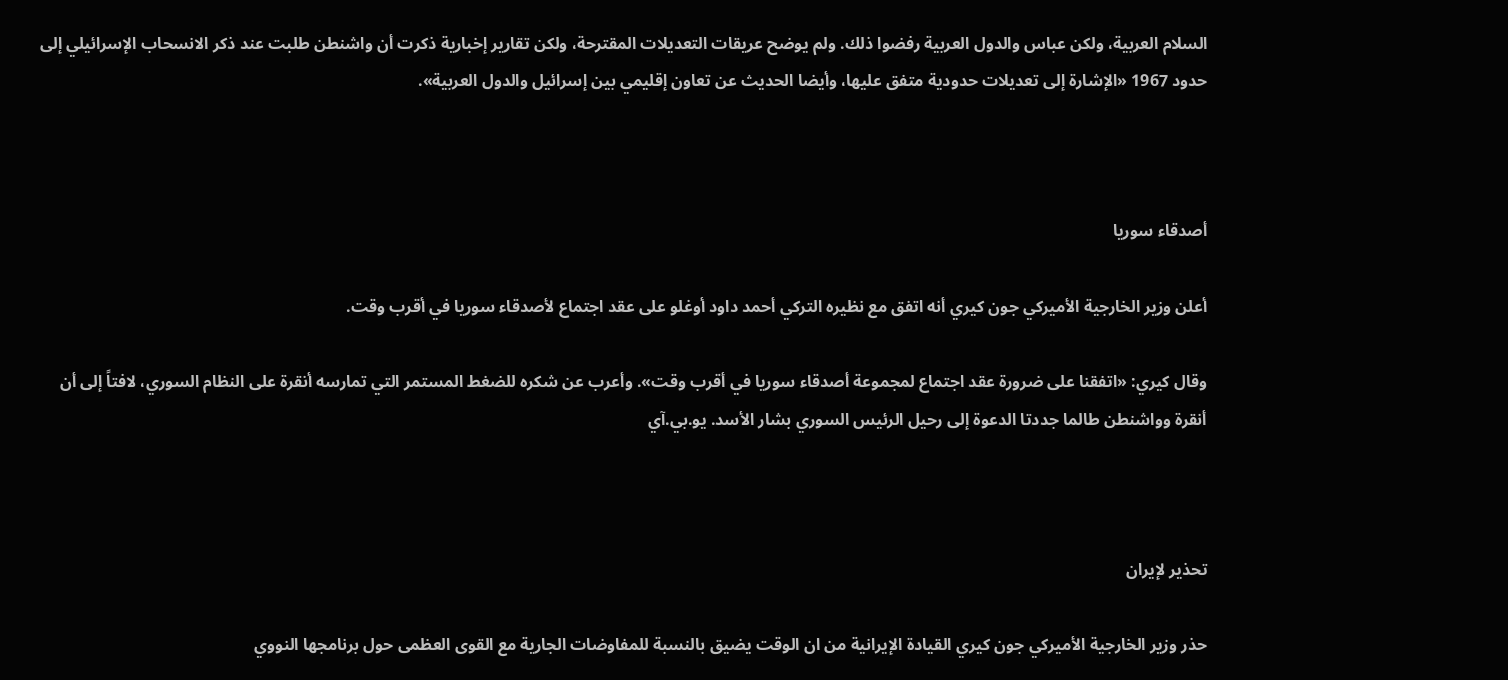السلام العربية، ولكن عباس والدول العربية رفضوا ذلك. ولم يوضح عريقات التعديلات المقترحة، ولكن تقارير إخبارية ذكرت أن واشنطن طلبت عند ذكر الانسحاب الإسرائيلي إلى حدود 1967 «الإشارة إلى تعديلات حدودية متفق عليها، وأيضا الحديث عن تعاون إقليمي بين إسرائيل والدول العربية».



أصدقاء سوريا

أعلن وزير الخارجية الأميركي جون كيري أنه اتفق مع نظيره التركي أحمد داود أوغلو على عقد اجتماع لأصدقاء سوريا في أقرب وقت.

وقال كيري: «اتفقنا على ضرورة عقد اجتماع لمجموعة أصدقاء سوريا في أقرب وقت». وأعرب عن شكره للضغط المستمر التي تمارسه أنقرة على النظام السوري، لافتاً إلى أن أنقرة وواشنطن طالما جددتا الدعوة إلى رحيل الرئيس السوري بشار الأسد. يو.بي.آي



تحذير لإيران

حذر وزير الخارجية الأميركي جون كيري القيادة الإيرانية من ان الوقت يضيق بالنسبة للمفاوضات الجارية مع القوى العظمى حول برنامجها النووي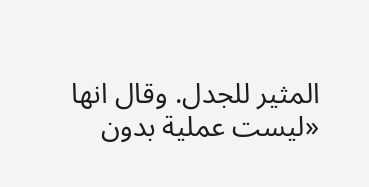المثير للجدل. وقال انها «ليست عملية بدون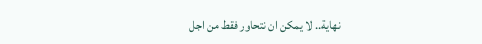نهاية.. لا يمكن ان نتحاور فقط من اجل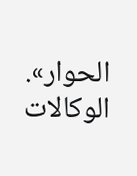الحوار». الوكالات